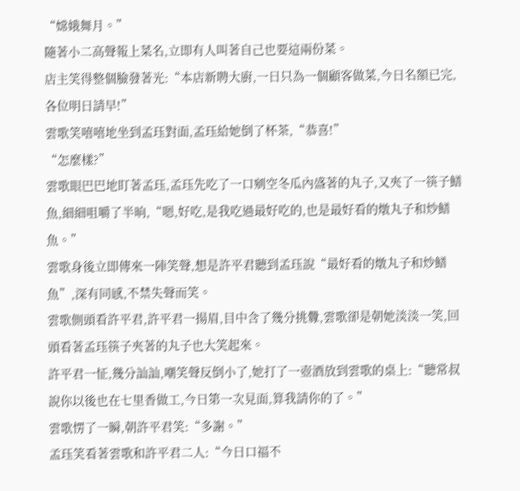“嫦娥舞月。”
隨著小二高聲報上菜名,立即有人叫著自己也要這兩份菜。
店主笑得整個臉發著光:“本店新聘大廚,一日只為一個顧客做菜,今日名額已完,各位明日請早!”
雲歌笑嘻嘻地坐到孟珏對面,孟珏給她倒了杯茶,“恭喜!”
“怎麼樣?”
雲歌眼巴巴地盯著孟珏,孟珏先吃了一口剜空冬瓜內盛著的丸子,又夾了一筷子鱔魚,細細咀嚼了半晌,“嗯,好吃,是我吃過最好吃的,也是最好看的燉丸子和炒鱔魚。”
雲歌身後立即傳來一陣笑聲,想是許平君聽到孟珏說“最好看的燉丸子和炒鱔魚”,深有同感,不禁失聲而笑。
雲歌側頭看許平君,許平君一揚眉,目中含了幾分挑釁,雲歌卻是朝她淡淡一笑,回頭看著孟珏筷子夾著的丸子也大笑起來。
許平君一怔,幾分訕訕,嘲笑聲反倒小了,她打了一壺酒放到雲歌的桌上:“聽常叔說你以後也在七里香做工,今日第一次見面,算我請你的了。”
雲歌愣了一瞬,朝許平君笑:“多謝。”
孟珏笑看著雲歌和許平君二人:“今日口福不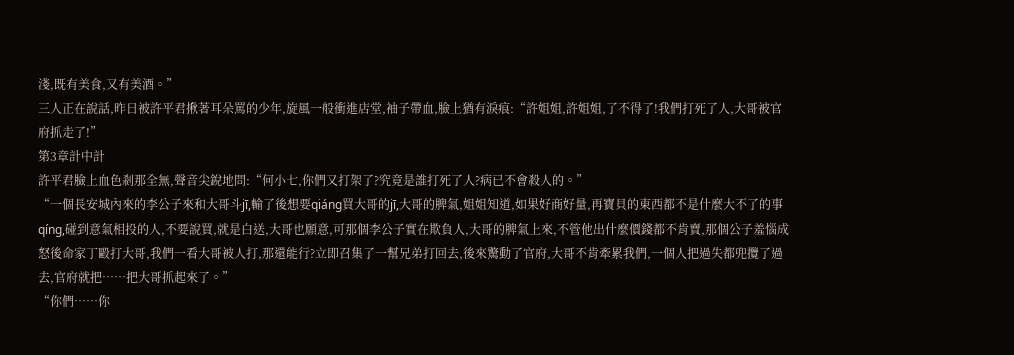淺,既有美食,又有美酒。”
三人正在說話,昨日被許平君揪著耳朵罵的少年,旋風一般衝進店堂,袖子帶血,臉上猶有淚痕:“許姐姐,許姐姐,了不得了!我們打死了人,大哥被官府抓走了!”
第3章計中計
許平君臉上血色剎那全無,聲音尖銳地問:“何小七,你們又打架了?究竟是誰打死了人?病已不會殺人的。”
“一個長安城內來的李公子來和大哥斗jī,輸了後想要qiáng買大哥的jī,大哥的脾氣,姐姐知道,如果好商好量,再寶貝的東西都不是什麼大不了的事qíng,碰到意氣相投的人,不要說買,就是白送,大哥也願意,可那個李公子實在欺負人,大哥的脾氣上來,不管他出什麼價錢都不肯賣,那個公子羞惱成怒後命家丁毆打大哥,我們一看大哥被人打,那還能行?立即召集了一幫兄弟打回去,後來驚動了官府,大哥不肯牽累我們,一個人把過失都兜攬了過去,官府就把……把大哥抓起來了。”
“你們……你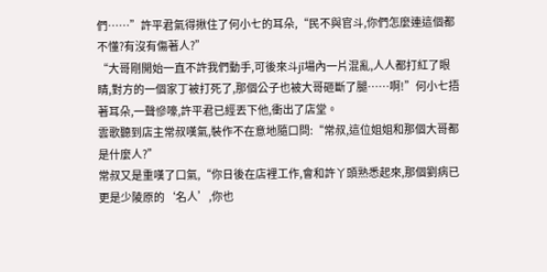們……”許平君氣得揪住了何小七的耳朵,“民不與官斗,你們怎麼連這個都不懂?有沒有傷著人?”
“大哥剛開始一直不許我們動手,可後來斗jī場內一片混亂,人人都打紅了眼睛,對方的一個家丁被打死了,那個公子也被大哥砸斷了腿……啊!”何小七捂著耳朵,一聲慘嚎,許平君已經丟下他,衝出了店堂。
雲歌聽到店主常叔嘆氣,裝作不在意地隨口問:“常叔,這位姐姐和那個大哥都是什麼人?”
常叔又是重嘆了口氣,“你日後在店裡工作,會和許丫頭熟悉起來,那個劉病已更是少陵原的‘名人’,你也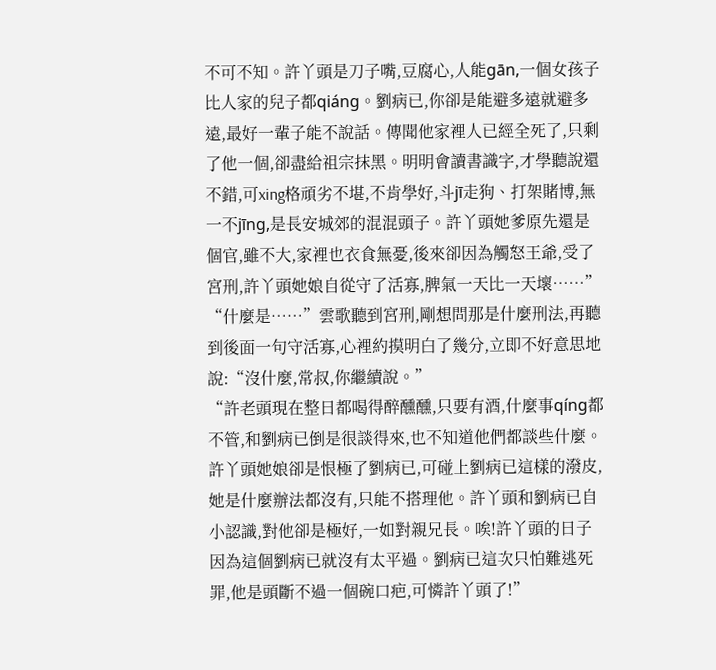不可不知。許丫頭是刀子嘴,豆腐心,人能gān,一個女孩子比人家的兒子都qiáng。劉病已,你卻是能避多遠就避多遠,最好一輩子能不說話。傳聞他家裡人已經全死了,只剩了他一個,卻盡給祖宗抹黑。明明會讀書識字,才學聽說還不錯,可xing格頑劣不堪,不肯學好,斗jī走狗、打架賭博,無一不jīng,是長安城郊的混混頭子。許丫頭她爹原先還是個官,雖不大,家裡也衣食無憂,後來卻因為觸怒王爺,受了宮刑,許丫頭她娘自從守了活寡,脾氣一天比一天壞……”
“什麼是……”雲歌聽到宮刑,剛想問那是什麼刑法,再聽到後面一句守活寡,心裡約摸明白了幾分,立即不好意思地說:“沒什麼,常叔,你繼續說。”
“許老頭現在整日都喝得醉醺醺,只要有酒,什麼事qíng都不管,和劉病已倒是很談得來,也不知道他們都談些什麼。許丫頭她娘卻是恨極了劉病已,可碰上劉病已這樣的潑皮,她是什麼辦法都沒有,只能不搭理他。許丫頭和劉病已自小認識,對他卻是極好,一如對親兄長。唉!許丫頭的日子因為這個劉病已就沒有太平過。劉病已這次只怕難逃死罪,他是頭斷不過一個碗口疤,可憐許丫頭了!”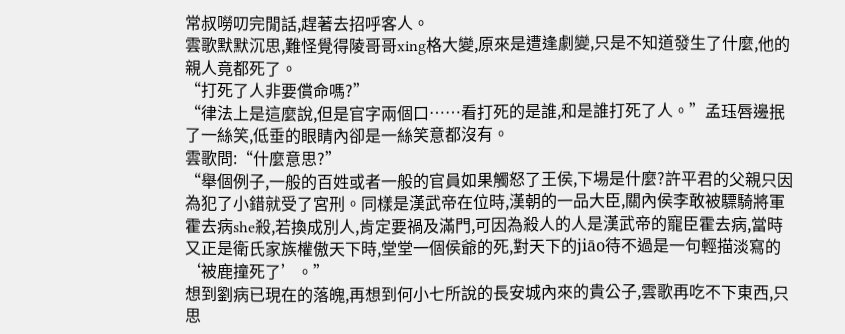常叔嘮叨完閒話,趕著去招呼客人。
雲歌默默沉思,難怪覺得陵哥哥xing格大變,原來是遭逢劇變,只是不知道發生了什麼,他的親人竟都死了。
“打死了人非要償命嗎?”
“律法上是這麼說,但是官字兩個口……看打死的是誰,和是誰打死了人。”孟珏唇邊抿了一絲笑,低垂的眼睛內卻是一絲笑意都沒有。
雲歌問:“什麼意思?”
“舉個例子,一般的百姓或者一般的官員如果觸怒了王侯,下場是什麼?許平君的父親只因為犯了小錯就受了宮刑。同樣是漢武帝在位時,漢朝的一品大臣,關內侯李敢被驃騎將軍霍去病she殺,若換成別人,肯定要禍及滿門,可因為殺人的人是漢武帝的寵臣霍去病,當時又正是衛氏家族權傲天下時,堂堂一個侯爺的死,對天下的jiāo待不過是一句輕描淡寫的‘被鹿撞死了’。”
想到劉病已現在的落魄,再想到何小七所說的長安城內來的貴公子,雲歌再吃不下東西,只思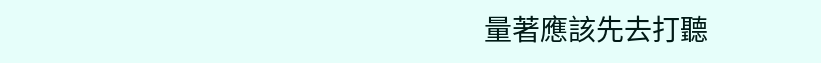量著應該先去打聽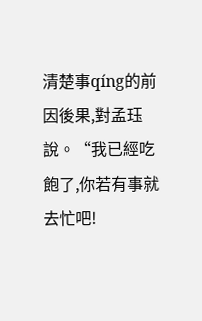清楚事qíng的前因後果,對孟珏說。“我已經吃飽了,你若有事就去忙吧!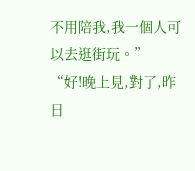不用陪我,我一個人可以去逛街玩。”
“好!晚上見,對了,昨日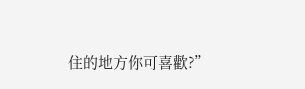住的地方你可喜歡?”